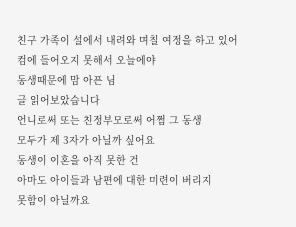친구 가족이 설에서 내려와 며칠 여정을 하고 있어
컴에 들어오지 못해서 오늘에야
동생때문에 맘 아픈 님
글 읽어보았습니다
언니로써 또는 친정부모로써 어쩜 그 동생
모두가 제 3자가 아닐까 싶어요
동생이 이혼을 아직 못한 건
아마도 아이들과 남편에 대한 미련이 버리지
못함이 아닐까요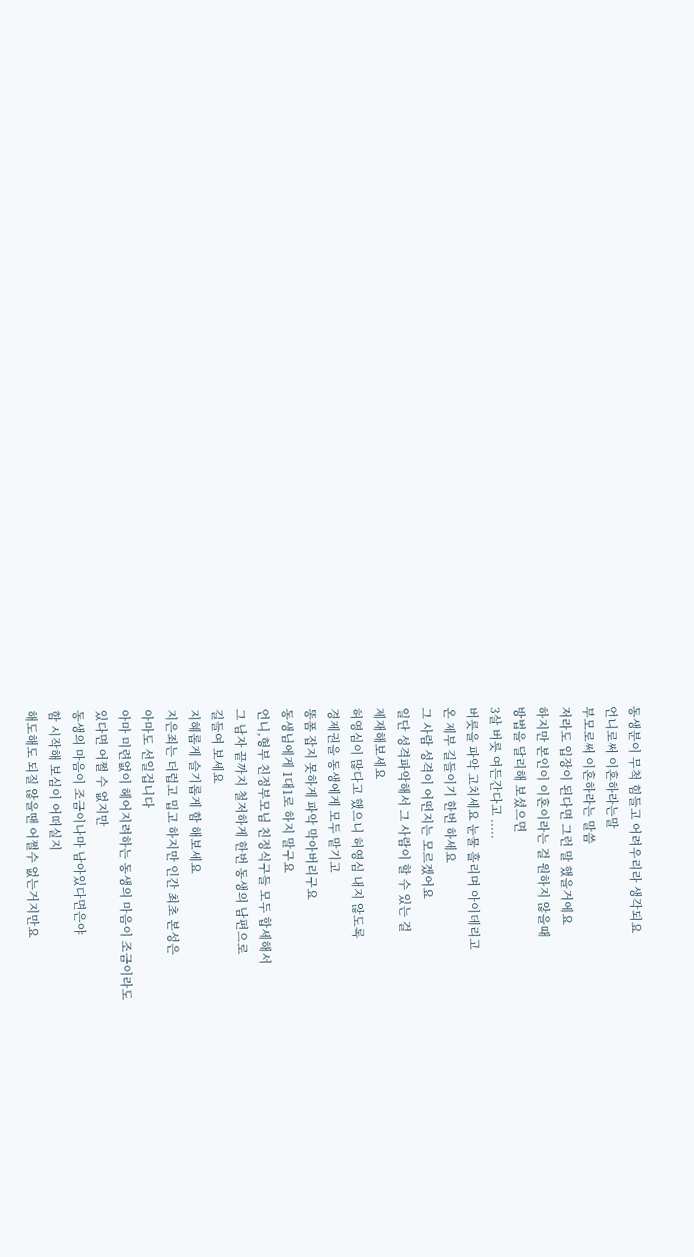동생분이 무척 힘들고 어려우리라 생각되요
언니로써 이혼하라는말
부모로써 이혼하라는 말씀
저라도 입장이 된다면 그런 말 했을거에요
하지만 본인이 이혼이라는 걸 원하지 않을때
방법을 달리해 보셨으면
3살 버릇 여든간다고 .....
버릇을 파악 고치세요 눈물 흘리며 아이데리고
온 제부 길들이기 한번 하세요
그 사람 성격이 어떤지는 모르겠어요
일단 성격파악해서 그 사람이 할 수 있는 걸
제재해보세요
허영심이 많다고 했으니 허영심 내지 않도록
경제권을 동생에게 모두 맡기고
똥폼 잡지 못하게 파악 막아버리구요
동생님에게 1대1로 하지 말구요
언니,형부 친정부모님 친정식구들 모두 합세해서
그 남자 끝까지 철저하게 한번 동생의 남편으로
길들여 보세요
지혜롭게 슬기롭게 함 해보세요
지은죄는 더럽고 밉고 하지만 인간 최초 본성은
아마도 선일겁니다
아마 미련없이 헤어지려하는 동생의 마음이 조금이라도
있다면 어쩔 수 없지만
동생의 마음이 조금이나마 남아있다면은야
함 시작해 보심이 어떠실지
해도해도 되질 않을땐 어쩔수 없는거지만요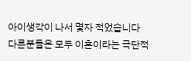아이생각이 나서 몇자 적었습니다
다른분들은 모두 이혼이라는 극단적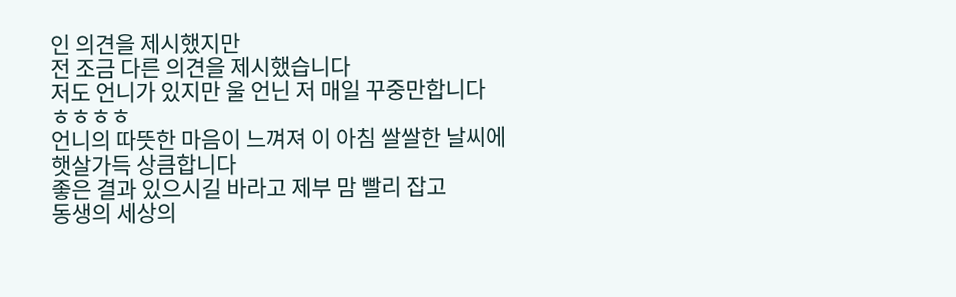인 의견을 제시했지만
전 조금 다른 의견을 제시했습니다
저도 언니가 있지만 울 언닌 저 매일 꾸중만합니다
ㅎㅎㅎㅎ
언니의 따뜻한 마음이 느껴져 이 아침 쌀쌀한 날씨에
햇살가득 상큼합니다
좋은 결과 있으시길 바라고 제부 맘 빨리 잡고
동생의 세상의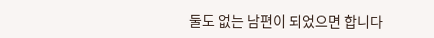둘도 없는 남편이 되었으면 합니다